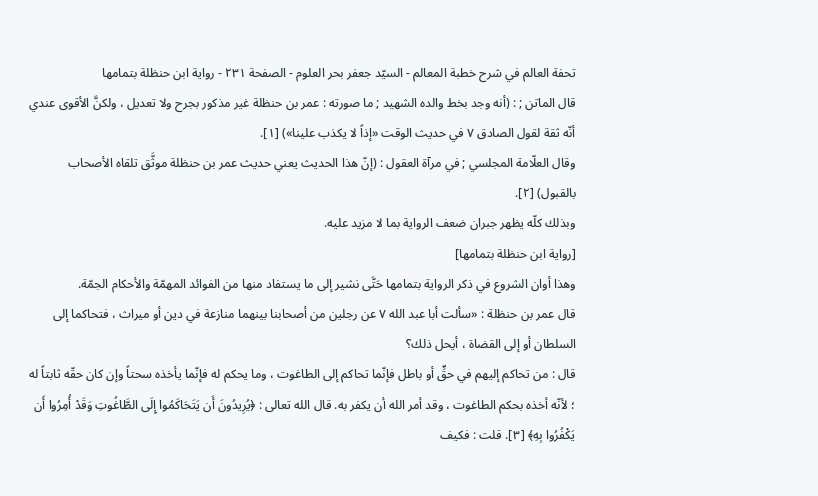تحفة العالم في شرح خطبة المعالم - السيّد جعفر بحر العلوم - الصفحة ٢٣١ - رواية ابن حنظلة بتمامها
قال الماتن ; : (أنه وجد بخط والده الشهيد ; ما صورته : عمر بن حنظلة غير مذكور بجرح ولا تعديل ، ولكنَّ الأقوى عندي أنّه ثقة لقول الصادق ٧ في حديث الوقت «إذاً لا يكذب علينا») [١].
وقال العلّامة المجلسي ; في مرآة العقول : (إنّ هذا الحديث يعني حديث عمر بن حنظلة موثَّق تلقاه الأصحاب بالقبول) [٢].
وبذلك كلّه يظهر جبران ضعف الرواية بما لا مزيد عليه.
[رواية ابن حنظلة بتمامها]
وهذا أوان الشروع في ذكر الرواية بتمامها حَتَّى نشير إلى ما يستفاد منها من الفوائد المهمّة والأحكام الجمّة.
قال عمر بن حنظلة : «سألت أبا عبد الله ٧ عن رجلين من أصحابنا بينهما منازعة في دين أو ميراث ، فتحاكما إلى السلطان أو إلى القضاة ، أيحل ذلك؟
قال : من تحاكم إليهم في حقٍّ أو باطل فإنّما تحاكم إلى الطاغوت ، وما يحكم له فإنّما يأخذه سحتاً وإن كان حقّه ثابتاً له ؛ لأنّه أخذه بحكم الطاغوت ، وقد أمر الله أن يكفر به. قال الله تعالى : ﴿يُرِيدُونَ أَن يَتَحَاكَمُوا إِلَى الطَّاغُوتِ وَقَدْ أُمِرُوا أَن يَكْفُرُوا بِهِ﴾ [٣]. قلت : فكيف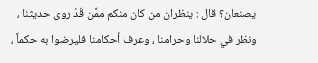يصنعان؟ قال : ينظران من كان منكم ممَّن قَدْ روى حديثنا ، ونظر في حلالنا وحرامنا ، وعرف أحكامنا فليرضوا به حكماً ،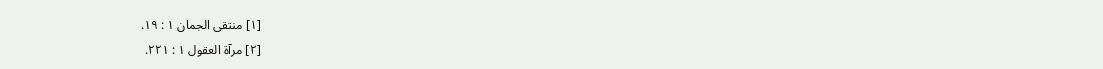[١] منتقى الجمان ١ : ١٩.
[٢] مرآة العقول ١ : ٢٢١.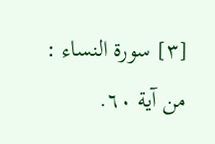[٣] سورة النساء : من آية ٦٠.